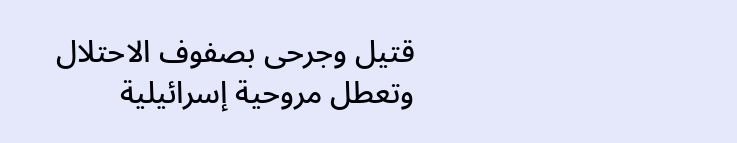قتيل وجرحى بصفوف الاحتلال وتعطل مروحية إسرائيلية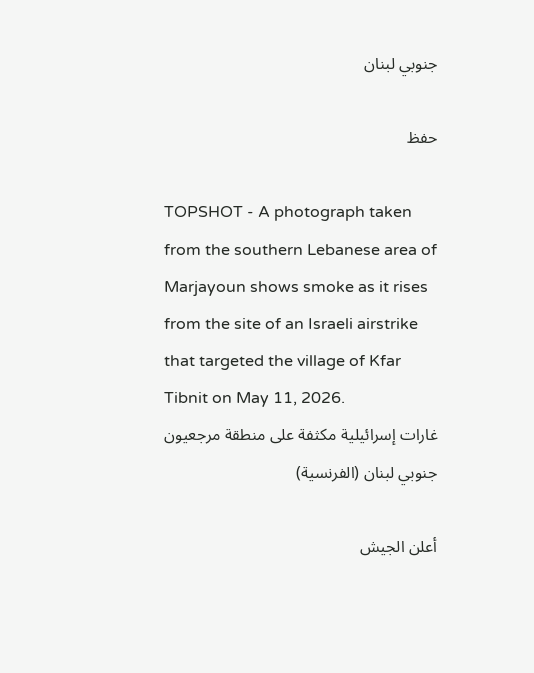جنوبي لبنان

حفظ

TOPSHOT - A photograph taken from the southern Lebanese area of Marjayoun shows smoke as it rises from the site of an Israeli airstrike that targeted the village of Kfar Tibnit on May 11, 2026.
غارات إسرائيلية مكثفة على منطقة مرجعيون جنوبي لبنان (الفرنسية)

أعلن الجيش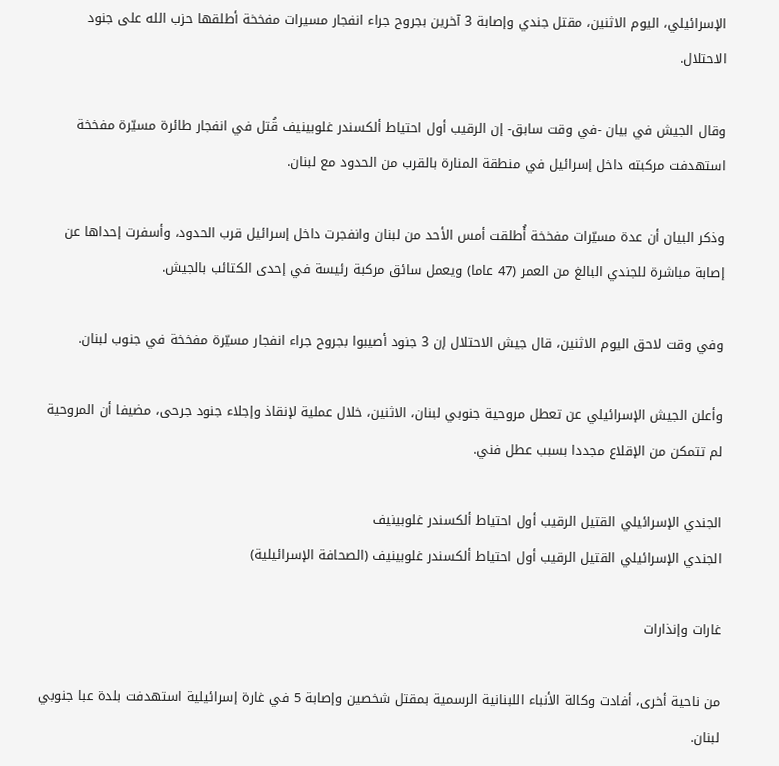الإسرائيلي، اليوم الاثنين، مقتل جندي وإصابة 3 آخرين بجروح جراء انفجار مسيرات مفخخة أطلقها حزب الله على جنود الاحتلال.

وقال الجيش في بيان -في وقت سابق- إن الرقيب أول احتياط ألكسندر غلوبينيف قُتل في انفجار طائرة مسيّرة مفخخة استهدفت مركبته داخل إسرائيل في منطقة المنارة بالقرب من الحدود مع لبنان.

وذكر البيان أن عدة مسيّرات مفخخة أُطلقت أمس الأحد من لبنان وانفجرت داخل إسرائيل قرب الحدود، وأسفرت إحداها عن إصابة مباشرة للجندي البالغ من العمر (47 عاما) ويعمل سائق مركبة رئيسة في إحدى الكتائب بالجيش.

وفي وقت لاحق اليوم الاثنين، قال جيش الاحتلال إن 3 جنود أصيبوا بجروح جراء انفجار مسيّرة مفخخة في جنوب لبنان.

وأعلن الجيش الإسرائيلي عن تعطل مروحية جنوبي لبنان، الاثنين، خلال عملية لإنقاذ وإجلاء جنود جرحى، مضيفا أن المروحية لم تتمكن من الإقلاع مجددا بسبب عطل فني.

الجندي الإسرائيلي القتيل الرقيب أول احتياط ألكسندر غلوبينيف
الجندي الإسرائيلي القتيل الرقيب أول احتياط ألكسندر غلوبينيف (الصحافة الإسرائيلية)

غارات وإنذارات

من ناحية أخرى، أفادت وكالة الأنباء اللبنانية الرسمية بمقتل شخصين وإصابة 5 في غارة إسرائيلية استهدفت بلدة عبا جنوبي لبنان.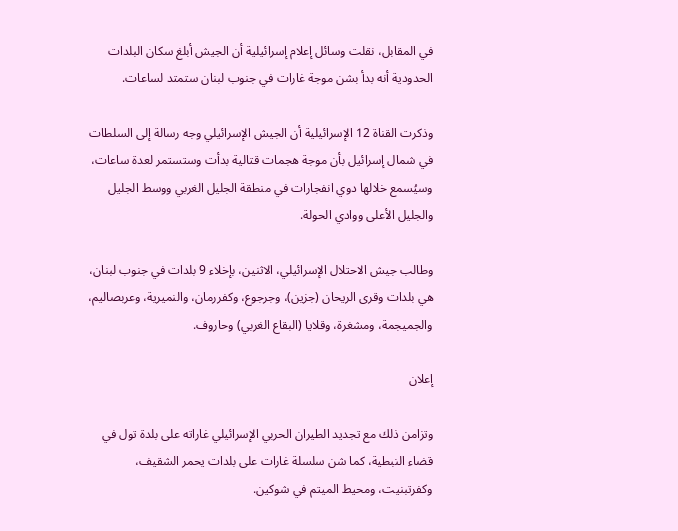في المقابل، نقلت وسائل إعلام إسرائيلية أن الجيش أبلغ سكان البلدات الحدودية أنه بدأ بشن موجة غارات في جنوب لبنان ستمتد لساعات.

وذكرت القناة 12 الإسرائيلية أن الجيش الإسرائيلي وجه رسالة إلى السلطات في شمال إسرائيل بأن موجة هجمات قتالية بدأت وستستمر لعدة ساعات، وسيُسمع خلالها دوي انفجارات في منطقة الجليل الغربي ووسط الجليل والجليل الأعلى ووادي الحولة.

وطالب جيش الاحتلال الإسرائيلي، الاثنين، بإخلاء 9 بلدات في جنوب لبنان، هي بلدات وقرى الريحان (جزين)، وجرجوع، وكفررمان، والنميرية، وعربصاليم، والجميجمة، ومشغرة، وقلايا (البقاع الغربي) وحاروف.

إعلان

وتزامن ذلك مع تجديد الطيران الحربي الإسرائيلي غاراته على بلدة تول في قضاء النبطية، كما شن سلسلة غارات على بلدات يحمر الشقيف، وكفرتبنيت، ومحيط الميتم في شوكين.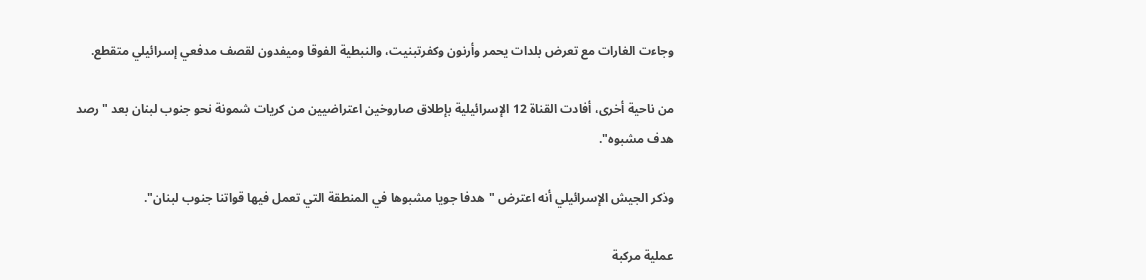وجاءت الغارات مع تعرض بلدات يحمر وأرنون وكفرتبنيت، والنبطية الفوقا وميفدون لقصف مدفعي إسرائيلي متقطع.

من ناحية أخرى، أفادت القناة 12 الإسرائيلية بإطلاق صاروخين اعتراضيين من كريات شمونة نحو جنوب لبنان بعد "رصد هدف مشبوه".

وذكر الجيش الإسرائيلي أنه اعترض "هدفا جويا مشبوها في المنطقة التي تعمل فيها قواتنا جنوب لبنان".

عملية مركبة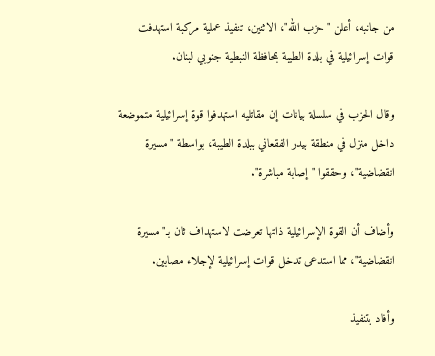من جانبه، أعلن "حزب الله"، الاثنين، تنفيذ عملية مركبة استهدفت قوات إسرائيلية في بلدة الطيبة بمحافظة النبطية جنوبي لبنان.

وقال الحزب في سلسلة بيانات إن مقاتليه استهدفوا قوة إسرائيلية متموضعة داخل منزل في منطقة بيدر الفقعاني ببلدة الطيبة، بواسطة "مسيرة انقضاضية"، وحققوا "إصابة مباشرة".

وأضاف أن القوة الإسرائيلية ذاتها تعرضت لاستهداف ثان بـ"مسيرة انقضاضية"، مما استدعى تدخل قوات إسرائيلية لإجلاء مصابين.

وأفاد بتنفيذ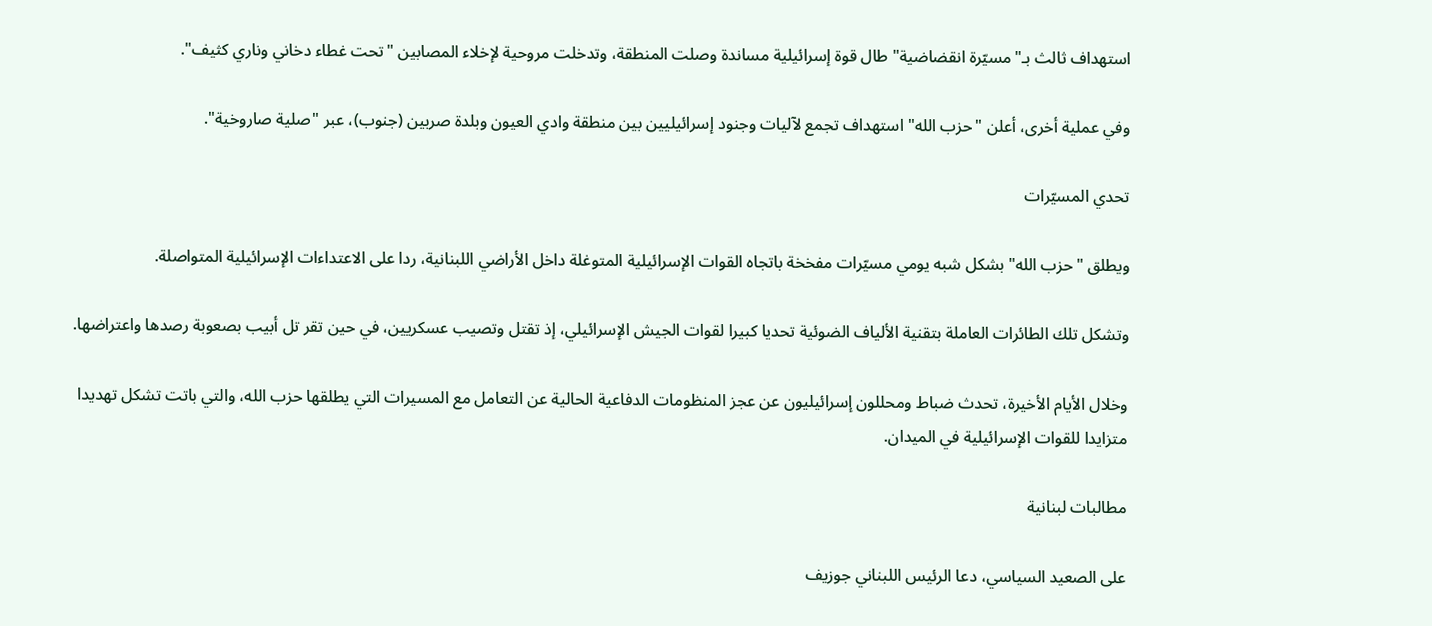استهداف ثالث بـ"مسيّرة انقضاضية" طال قوة إسرائيلية مساندة وصلت المنطقة، وتدخلت مروحية لإخلاء المصابين "تحت غطاء دخاني وناري كثيف".

وفي عملية أخرى، أعلن "حزب الله" استهداف تجمع لآليات وجنود إسرائيليين بين منطقة وادي العيون وبلدة صربين (جنوب)، عبر "صلية صاروخية".

تحدي المسيّرات

ويطلق "حزب الله" بشكل شبه يومي مسيّرات مفخخة باتجاه القوات الإسرائيلية المتوغلة داخل الأراضي اللبنانية، ردا على الاعتداءات الإسرائيلية المتواصلة.

وتشكل تلك الطائرات العاملة بتقنية الألياف الضوئية تحديا كبيرا لقوات الجيش الإسرائيلي، إذ تقتل وتصيب عسكريين، في حين تقر تل أبيب بصعوبة رصدها واعتراضها.

وخلال الأيام الأخيرة، تحدث ضباط ومحللون إسرائيليون عن عجز المنظومات الدفاعية الحالية عن التعامل مع المسيرات التي يطلقها حزب الله، والتي باتت تشكل تهديدا متزايدا للقوات الإسرائيلية في الميدان.

مطالبات لبنانية

على الصعيد السياسي، دعا الرئيس اللبناني جوزيف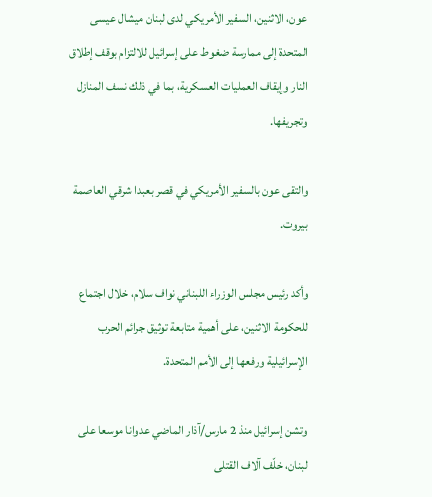عون، الاثنين، السفير الأمريكي لدى لبنان ميشال عيسى المتحدة إلى ممارسة ضغوط على إسرائيل للالتزام بوقف إطلاق النار وإيقاف العمليات العسكرية، بما في ذلك نسف المنازل وتجريفها.

والتقى عون بالسفير الأمريكي في قصر بعبدا شرقي العاصمة بيروت.

وأكد رئيس مجلس الوزراء اللبناني نواف سلام، خلال اجتماع للحكومة الاثنين، على أهمية متابعة توثيق جرائم الحرب الإسرائيلية ورفعها إلى الأمم المتحدة.

وتشن إسرائيل منذ 2 مارس/آذار الماضي عدوانا موسعا على لبنان، خلّف آلاف القتلى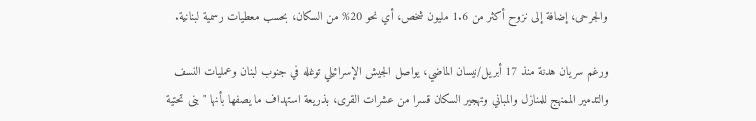والجرحى، إضافة إلى نزوح أكثر من 1.6 مليون شخص، أي نحو 20% من السكان، بحسب معطيات رسمية لبنانية.

ورغم سريان هدنة منذ 17 أبريل/نيسان الماضي، يواصل الجيش الإسرائيلي توغله في جنوب لبنان وعمليات النسف والتدمير الممنهج للمنازل والمباني وتهجير السكان قسرا من عشرات القرى، بذريعة استهداف ما يصفها بأنها "بنى تحتية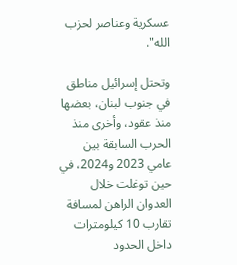عسكرية وعناصر لحزب الله".

وتحتل إسرائيل مناطق في جنوب لبنان، بعضها منذ عقود، وأخرى منذ الحرب السابقة بين عامي 2023 و2024، في حين توغلت خلال العدوان الراهن لمسافة تقارب 10 كيلومترات داخل الحدود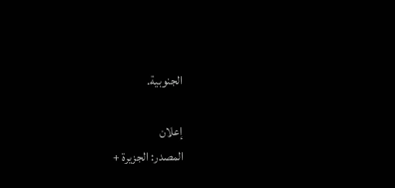الجنوبية.

إعلان
المصدر: الجزيرة +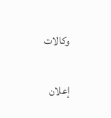وكالات

إعلان